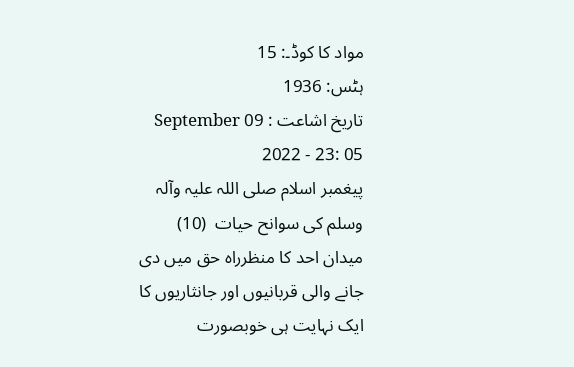مواد کا کوڈ۔: 15
ہٹس: 1936
تاریخ اشاعت : 09 September 2022 - 23: 05
پیغمبر اسلام صلی اللہ علیہ وآلہ وسلم کی سوانح حیات  (10)
میدان احد کا منظرراہ حق میں دی جانے والی قربانیوں اور جانثاریوں کا ایک نہایت ہی خوبصورت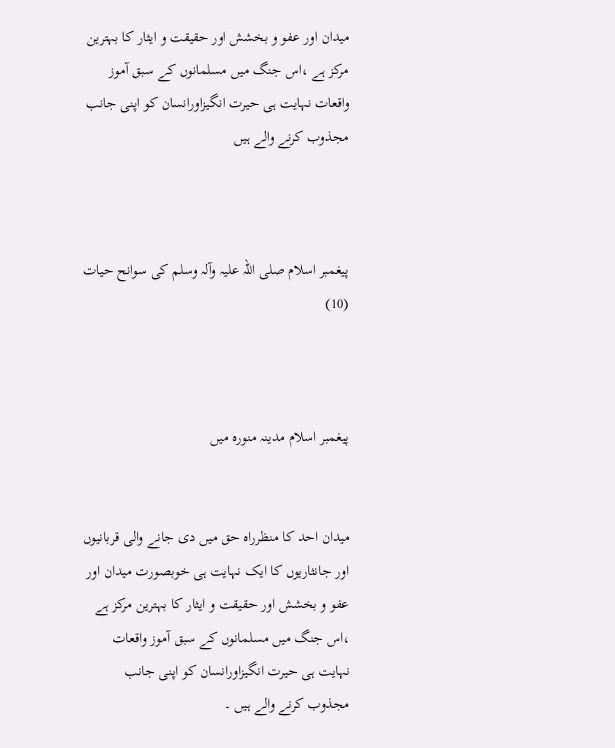میدان اور عفو و بخشش اور حقیقت و ایثار کا بہترین مرکز ہے ،اس جنگ میں مسلمانوں کے سبق آموز واقعات نہایت ہی حیرت انگيزاورانسان کو اپنی جانب مجذوب کرنے والے ہیں



پیغمبر اسلام صلی اللہ علیہ وآلہ وسلم کی سوانح حیات  (10)



پیغمبر اسلام مدینہ منورہ میں


میدان احد کا منظرراہ حق میں دی جانے والی قربانیوں اور جانثاریوں کا ایک نہایت ہی خوبصورت میدان اور عفو و بخشش اور حقیقت و ایثار کا بہترین مرکز ہے ،اس جنگ میں مسلمانوں کے سبق آموز واقعات نہایت ہی حیرت انگيزاورانسان کو اپنی جانب مجذوب کرنے والے ہیں ۔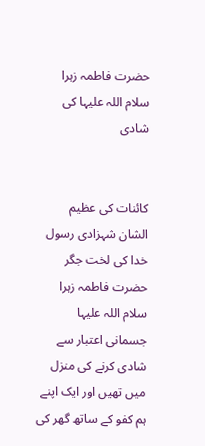حضرت فاطمہ زہرا سلام اللہ علیہا کی شادی


کائنات کی عظیم الشان شہزادی رسول خدا کی لخت جگر حضرت فاطمہ زہرا سلام اللہ علیہا جسمانی اعتبار سے شادی کرنے کی منزل میں تھیں اور ایک اپنے ہم کفو کے ساتھ گھر کی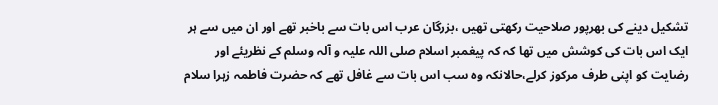تشکیل دینے کی بھرپور صلاحیت رکھتی تھیں ،بزرگان عرب اس بات سے باخبر تھے اور ان میں سے ہر ایک اس بات کی کوشش میں تھا کہ کہ پیغمبر اسلام صلی اللہ علیہ و آلہ وسلم کے نظریئے اور رضایت کو اپنی طرف مرکوز کرلے،حالانکہ وہ سب اس بات سے غافل تھے کہ حضرت فاطمہ زہرا سلام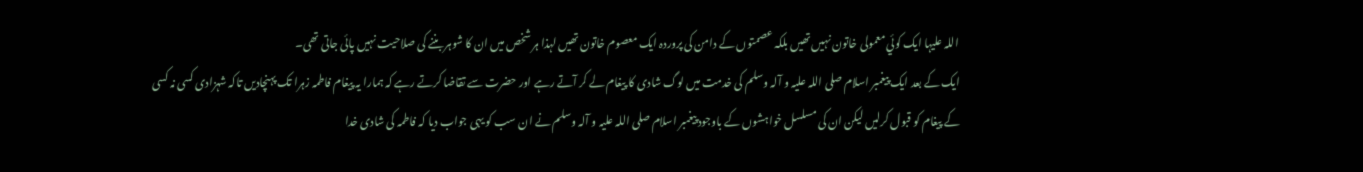اللہ علیہا ایک کوئي معمولی خاتون نہیں تھیں بلکہ عصمتوں کے دامن کی پروردہ ایک معصوم خاتون تھیں لہذا ہر شخص میں ان کا شوہر بننے کی صلاحیت نہیں پائی جاتی تھی۔
ایک کے بعد ایک پیغمبر اسلام صلی اللہ علیہ و آلہ وسلم کی خدمت میں لوگ شادی کا پیغام لے کر آتے رہے اور حضرت سے تقاضا کرتے رہے کہ ہمارا یہ پیغام فاطمہ زہرا تک پہنچادیں تاکہ شہزادی کسی نہ کسی کے پیغام کو قبول کرلیں لیکن ان کی مسلسل خواہشوں کے باوجود پیغمبر اسلام صلی اللہ علیہ و آلہ وسلم نے ان سب کو یہی جواب دیا کہ فاطمہ کی شادی خدا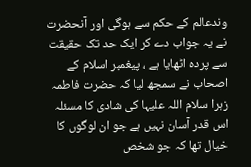وندعالم کے حکم سے ہوگی اور آنحضرت نے یہ جواب دے کر ایک حد تک حقیقت سے پردہ اٹھایا ہے ، پیغمبر اسلام کے اصحاب نے سمجھ لیا کہ حضرت فاطمہ زہرا سلام اللہ علیہا کی شادی کا مسئلہ اس قدر آسان نہیں ہے جو ان لوگوں کا خیال تھا کہ جو شخص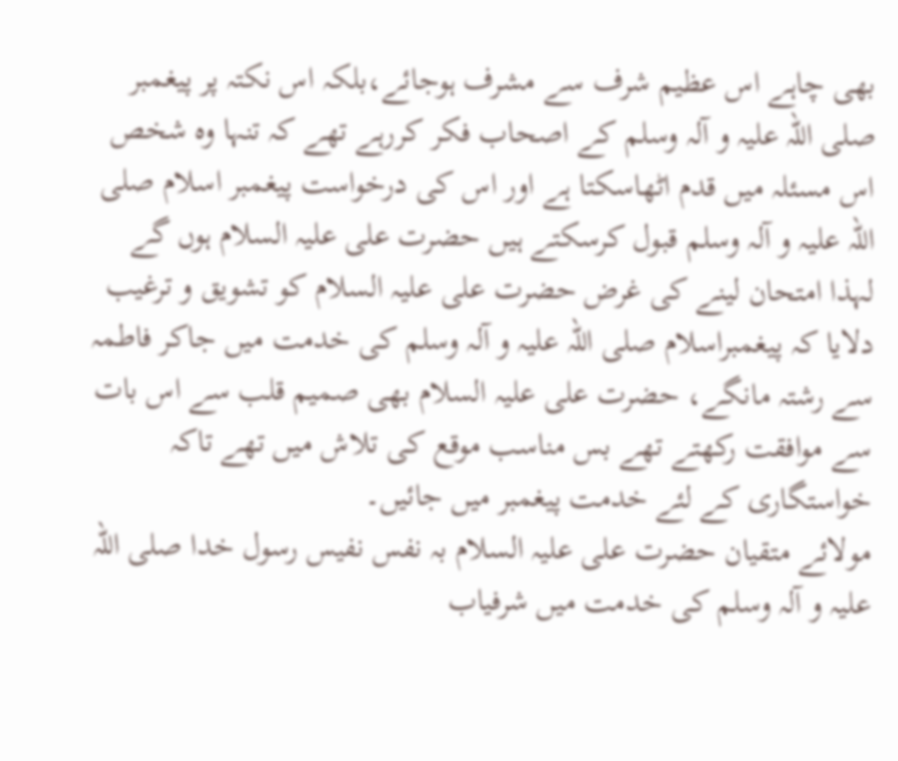بھی چاہے اس عظيم شرف سے مشرف ہوجائے،بلکہ اس نکتہ پر پیغمبر صلی اللہ علیہ و آلہ وسلم کے اصحاب فکر کررہے تھے کہ تنہا وہ شخص اس مسئلہ میں قدم اٹھاسکتا ہے اور اس کی درخواست پیغمبر اسلام صلی اللہ علیہ و آلہ وسلم قبول کرسکتے ہیں حضرت علی علیہ السلام ہوں گے لہذا امتحان لینے کی غرض حضرت علی علیہ السلام کو تشویق و ترغیب دلایا کہ پیغمبراسلام صلی اللہ علیہ و آلہ وسلم کی خدمت میں جاکر فاطمہ سے رشتہ مانگے، حضرت علی علیہ السلام بھی صمیم قلب سے اس بات سے موافقت رکھتے تھے بس مناسب موقع کی تلاش میں تھے تاکہ خواستگاری کے لئے خدمت پیغمبر میں جائیں۔
مولائے متقیان حضرت علی علیہ السلام بہ نفس نفیس رسول خدا صلی اللہ علیہ و آلہ وسلم کی خدمت میں شرفیاب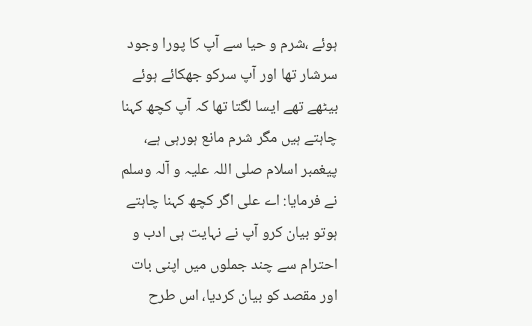ہوئے ،شرم و حیا سے آپ کا پورا وجود سرشار تھا اور آپ سرکو جھکائے ہوئے بیٹھے تھے ایسا لگتا تھا کہ آپ کچھ کہنا چاہتے ہیں مگر شرم مانع ہورہی ہے، پیغمبر اسلام صلی اللہ علیہ و آلہ وسلم نے فرمایا: اے علی اگر کچھ کہنا چاہتے ہوتو بیان کرو آپ نے نہایت ہی ادب و احترام سے چند جملوں میں اپنی بات اور مقصد کو بیان کردیا، اس طرح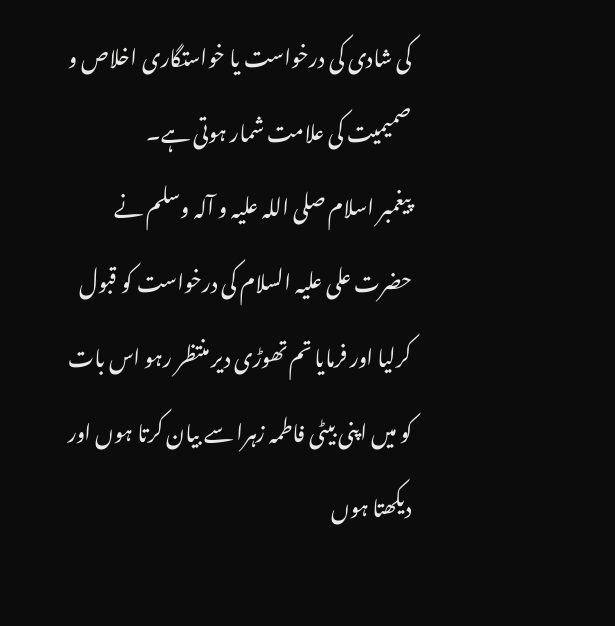کی شادی کی درخواست یا خواستگاری اخلاص و صمیمیت کی علامت شمار ہوتی ہے۔
پیغمبر اسلام صلی اللہ علیہ و آلہ وسلم نے حضرت علی علیہ السلام کی درخواست کو قبول کرلیا اور فرمایا تم تھوڑی دیر منتظر رہو اس بات کو میں اپنی بیٹی فاطمہ زہرا سے بیان کرتا ہوں اور دیکھتا ہوں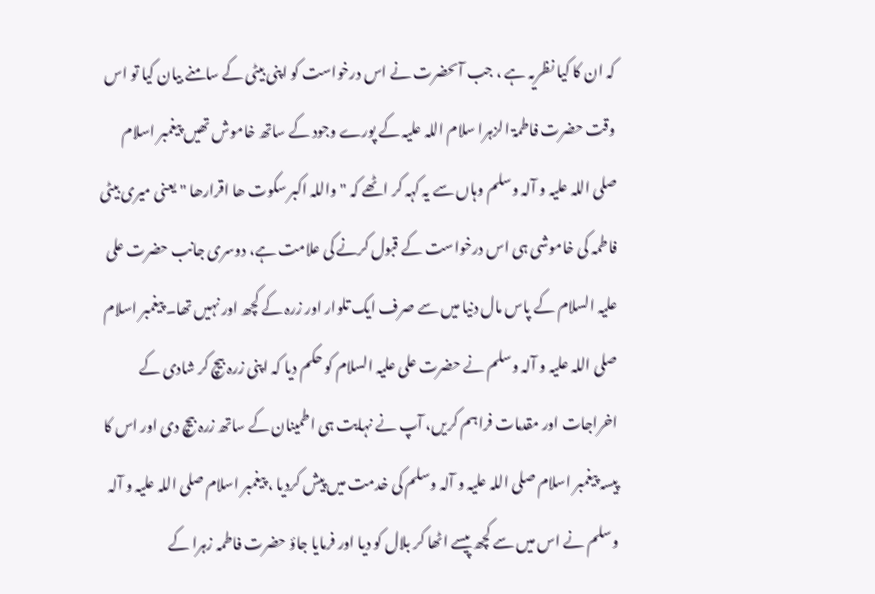کہ ان کا کیا نظریہ ہے ، جب آںحضرت نے اس درخواست کو اپنی بیٹی کے سامنے بیان کیا تو اس وقت حضرت فاطمۃ الزہرا سلام اللہ علیہ کے پورے وجود کے ساتھ خاموش تھیں پیغمبر اسلام صلی اللہ علیہ و آلہ وسلم وہاں سے یہ کہہ کر اٹھے کہ " واللہ اکبر سکوت ھا اقرارھا " یعنی میری بیٹی فاطمہ کی خاموشی ہی اس درخواست کے قبول کرنے کی علامت ہے، دوسری جانب حضرت علی علیہ السلام کے پاس مال دنیا میں سے صرف ایک تلوار اور زرہ کے کچھ اور نہیں تھا۔ پیغمبر اسلام صلی اللہ علیہ و آلہ وسلم نے حضرت علی علیہ السلام کو حکم دیا کہ اپنی زرہ بیچ کر شادی کے اخراجات اور مقدمات فراہم کریں، آپ نے نہایت ہی اطمینان کے ساتھ زرہ بیچ دی اور اس کا پیسہ پیغمبر اسلام صلی اللہ علیہ و آلہ وسلم کی خدمت میں پیش کردیا ، پیغمبر اسلام صلی اللہ علیہ و آلہ وسلم نے اس میں سے کچھ پیسے اٹھا کر بلال کو دیا اور فرمایا جاؤ حضرت فاطمہ زہرا کے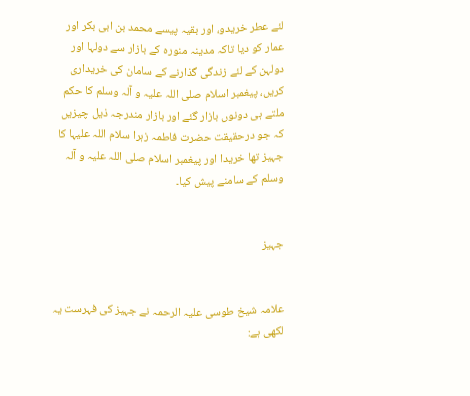لئے عطر خریدو، اور بقیہ پیسے محمد بن ابی بکر اور عمار کو دیا تاکہ مدینہ منورہ کے بازار سے دولہا اور دولہن کے لئے زندگی گذارنے کے سامان کی خریداری کریں، پیغمبر اسلام صلی اللہ علیہ و آلہ وسلم کا حکم ملتے ہی دونوں بازار گئے اور بازار مندرجہ ذیل چيزیں کہ جو درحقیقت حضرت فاطمہ زہرا سلام اللہ علیہا کا جہیز تھا خریدا اور پیغمبر اسلام صلی اللہ علیہ و آلہ وسلم کے سامنے پیش کیا۔


جہیز


علامہ شیخ طوسی علیہ الرحمہ نے جہیز کی فہرست یہ لکھی ہے: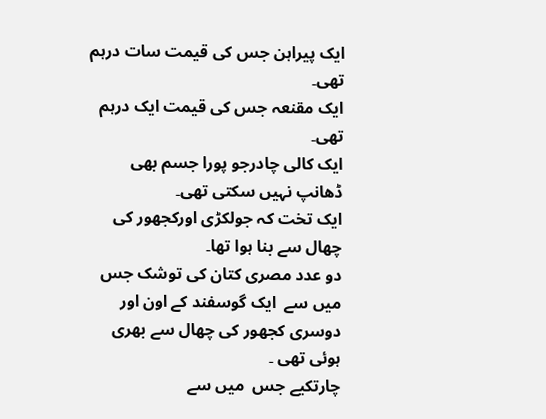ایک پیراہن جس کی قیمت سات درہم تھی۔
ایک مقنعہ جس کی قیمت ایک درہم تھی۔
ایک کالی چادرجو پورا جسم بھی ڈھانپ نہیں سکتی تھی۔
ایک تخت کہ جولکڑی اورکجھور کی چھال سے بنا ہوا تھا۔
دو عدد مصری کتان کی توشک جس میں سے  ایک گوسفند کے اون اور دوسری کجھور کی چھال سے بھری ہوئی تھی ۔
چارتکیے جس  میں سے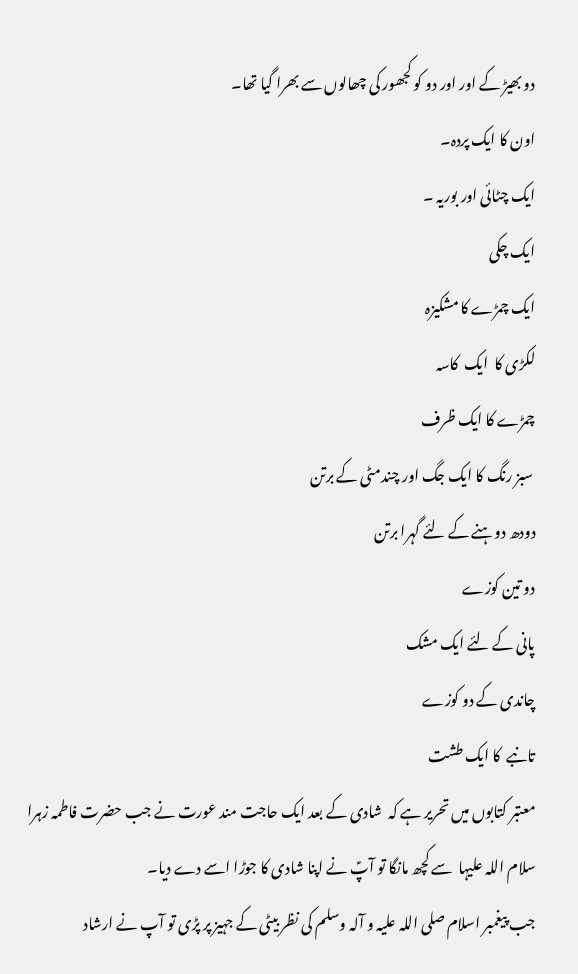دو بھیڑ کے اور اور دو کو کجھور کی چھالوں سے بھرا گیا تھا۔
اون کا ایک پردہ۔
ایک چٹائی اور بوریہ ۔
ایک چکی
ایک چمڑے کا مشکیزہ
لکڑی کا  ایک  کاسہ
چمڑے کا ایک ظرف
 سبز رنگ کا ایک جگ اور چندمٹی کے برتن
دودھ دوہنے کے لئے گہرا برتن
دو تین کوزے
پانی کے لئے ایک مشک
چاندی کے دو کوزے
تانبے  کا ایک طشت
معتبر کتابوں میں تحریر ہے کہ  شادی کے بعد ایک حاجت مند عورت نے جب حضرت فاطمہ زہرا سلام اللہ علیہا  سے کچھ مانگا تو آپؑ نے اپنا شادی کا جوڑا اسے دے دیا۔
جب پیغمبر اسلام صلی اللہ علیہ و آلہ وسلم کی نظر بیٹی کے جہیز پر پڑی تو آپ نے ارشاد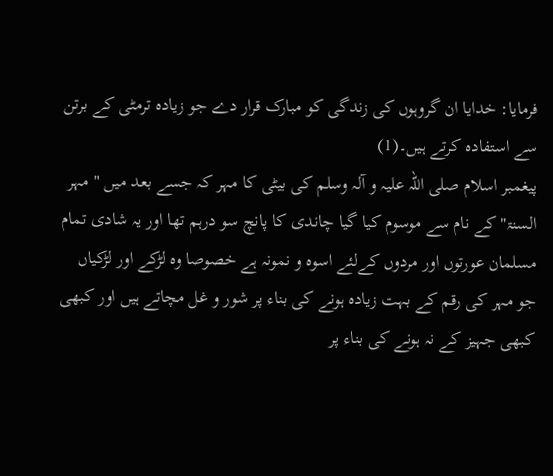فرمایا: خدایا ان گروہوں کی زندگی کو مبارک قرار دے جو زيادہ ترمٹی کے برتن سے استفادہ کرتے ہیں۔(1)
پیغمبر اسلام صلی اللہ علیہ و آلہ وسلم کی بیٹی کا مہر کہ جسے بعد میں " مہر السنۃ" کے نام سے موسوم کیا گیا چاندی کا پانچ سو درہم تھا اور یہ شادی تمام مسلمان عورتوں اور مردوں کےلئے اسوہ و نمونہ ہے خصوصا وہ لڑکے اور لڑکیاں جو مہر کی رقم کے بہت زیادہ ہونے کی بناء پر شور و غل مچاتے ہیں اور کبھی کبھی جہیز کے نہ ہونے کی بناء پر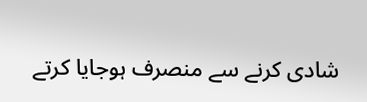شادی کرنے سے منصرف ہوجایا کرتے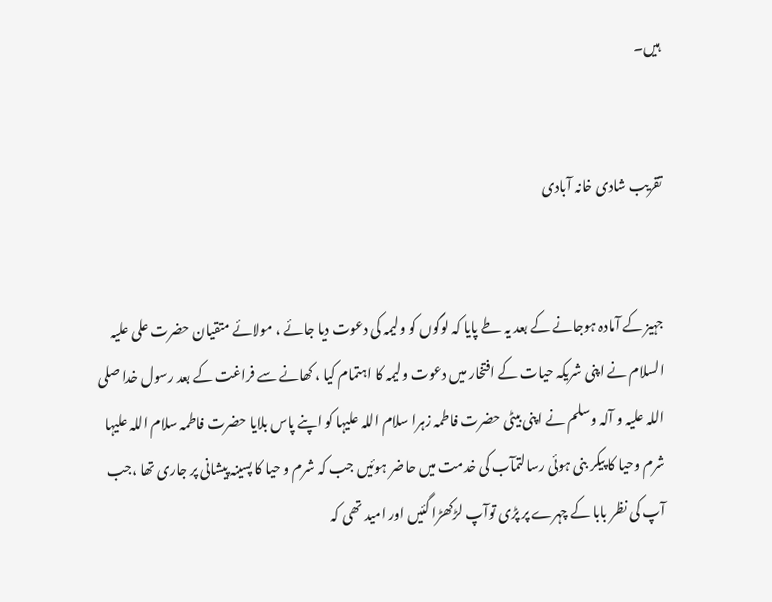ہیں۔


تقریب شادی خانہ آبادی


جہیز کے آمادہ ہوجانے کے بعد یہ طے پایا کہ لوگوں کو ولیمہ کی دعوت دیا جائے ، مولائے متقیان حضرت علی علیہ السلام نے اپنی شریکہ حیات کے افتخار میں دعوت ولیمہ کا اہتمام کیا ، کھانے سے فراغت کے بعد رسول خدا صلی اللہ علیہ و آلہ وسلم نے اپنی بیٹی حضرت فاطمہ زہرا سلام اللہ علیہا کو اپنے پاس بلایا حضرت فاطمہ سلام اللہ علیہا شرم وحیا کا پیکر بنی ہوئی رسالتمآب کی خدمت میں حاضر ہوئیں جب کہ شرم و حیا کا پسینہ پیشانی پر جاری تھا ،جب آپ کی نظر بابا کے چہرے پر پڑی توآپ لڑکھڑا گئیں اور امید تھی کہ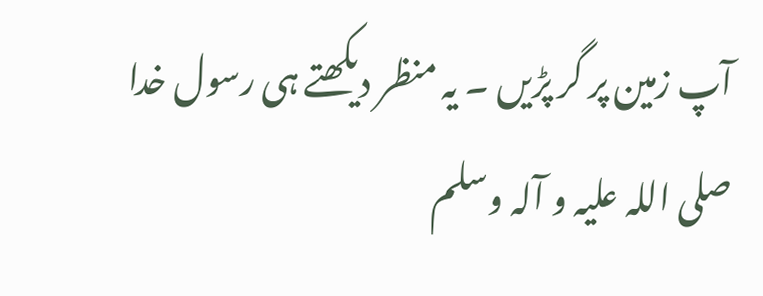آپ زمین پر گر پڑیں ۔ یہ منظر دیکھتے ہی رسول خدا صلی اللہ علیہ و آلہ وسلم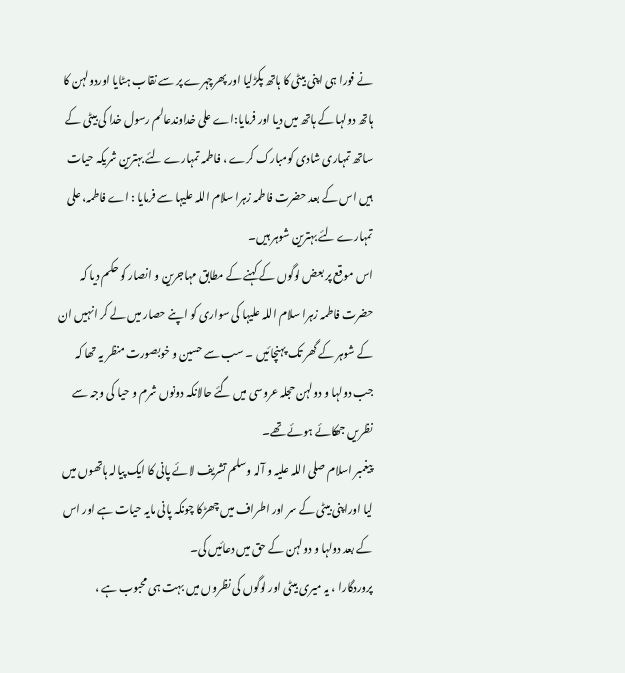نے فورا ہی اپنی بیٹی کا ہاتھ پکڑلیا اور پھرچہرے پر سے نقاب ہٹایا اوردولہن کا ہاتھ دولہا کے ہاتھ میں دیا اور فرمایا:اے علی خداوندعالم رسول خدا کی بیٹی کے ساتھ تمہاری شادی کومبارک کرے ، فاطمہ تمہارے لئے بہترین شریکہ حیات ہیں اس کے بعد حضرت فاطمہ زہرا سلام اللہ علیہا سے فرمایا : اے فاطمہ، علی تمہارے لئے بہترین شوہر ہیں۔
اس موقع پر بعض لوگوں کے کہنے کے مطابق مہاجرین و انصار کو حکم دیا کہ حضرت فاطمہ زہرا سلام اللہ علیہا کی سواری کو اپنے حصار میں لے کر انہیں ان کے شوہر کے گھر تک پہنچائیں ۔ سب سے حسین و خوبصورت منظر یہ تھا کہ جب دولہا و دولہن حجلہ عروسی میں گئے حالانکہ دونوں شرم و حیا کی وجہ سے نظریں جھکائے ہوئے تھے۔
پیغمبر اسلام صلی اللہ علیہ و آلہ وسلم تشریف لائے پانی کا ایک پیالہ ہاتھوں میں لیا اوراپنی بیٹی کے سر اور اطراف میں چھڑکا چونکہ پانی مایہ حیات ہے اور اس کے بعد دولہا و دولہن کے حق میں دعائیں کی۔
پروردگارا ، یہ میری بیٹی اور لوگوں کی نظروں میں بہت ہی محبوب ہے ،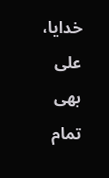خدایا، علی بھی تمام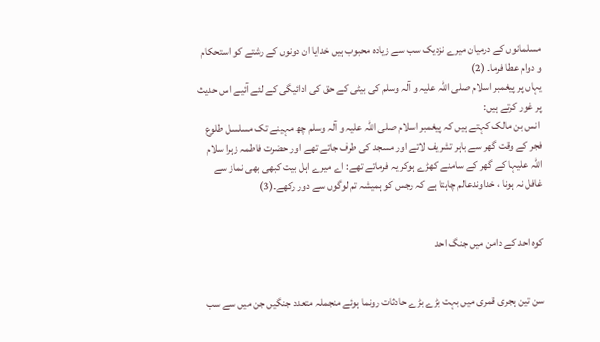مسلمانوں کے درمیان میرے نزدیک سب سے زيادہ محبوب ہیں خدایا ان دونوں کے رشتے کو استحکام و دوام عطا فرما۔ (2)
یہاں پر پیغمبر اسلام صلی اللہ علیہ و آلہ وسلم کی بیٹی کے حق کی ادائیگی کے لئے آئيے اس حدیث پر غور کرتے ہیں:
 انس بن مالک کہتے ہیں کہ پیغمبر اسلام صلی اللہ علیہ و آلہ وسلم چھ مہینے تک مسلسل طلوع فجر کے وقت گھر سے باہر تشریف لاتے اور مسجد کی طرف جاتے تھے اور حضرت فاطمہ زہرا سلام اللہ علیہا کے گھر کے سامنے کھڑے ہوکر یہ فرماتے تھے: اے میرے اہل بیت کبھی بھی نماز سے غافل نہ ہونا ، خداوندعالم چاہتا ہے کہ رجس کو ہمیشہ تم لوگوں سے دور رکھے۔(3)


کوہ احد کے دامن میں جنگ احد


سن تین ہجری قمری میں بہت بڑے بڑے حادثات رونما ہوئے منجملہ متعدد جنگیں جن میں سے سب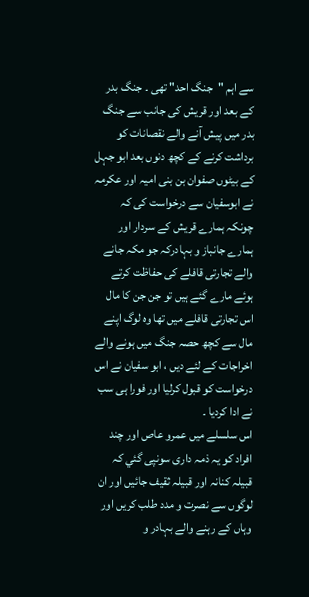سے اہم "جنگ احد" تھی ۔ جنگ بدر کے بعد اور قریش کی جانب سے جنگ بدر میں پیش آنے والے نقصانات کو برداشت کرنے کے کچھ دنوں بعد ابو جہل کے بیٹوں صفوان بن بنی امیہ اور عکرمہ نے ابوسفیان سے درخواست کی کہ چونکہ ہمارے قریش کے سردار اور ہمارے جانباز و بہادرکہ جو مکہ جانے والے تجارتی قافلے کی حفاظت کرتے ہوئے مارے گئے ہیں تو جن جن کا مال اس تجارتی قافلے میں تھا وہ لوگ اپنے مال سے کچھ حصہ جنگ میں ہونے والے اخراجات کے لئے دیں ، ابو سفیان نے اس درخواست کو قبول کرلیا اور فورا ہی سب نے ادا کردیا ۔
اس سلسلے میں عمرو عاص اور چند افراد کو یہ ذمہ داری سونپی گئي کہ قبیلہ کنانہ اور قبیلہ ثقیف جائیں اور ان لوگوں سے نصرت و مدد طلب کریں اور وہاں کے رہنے والے بہادر و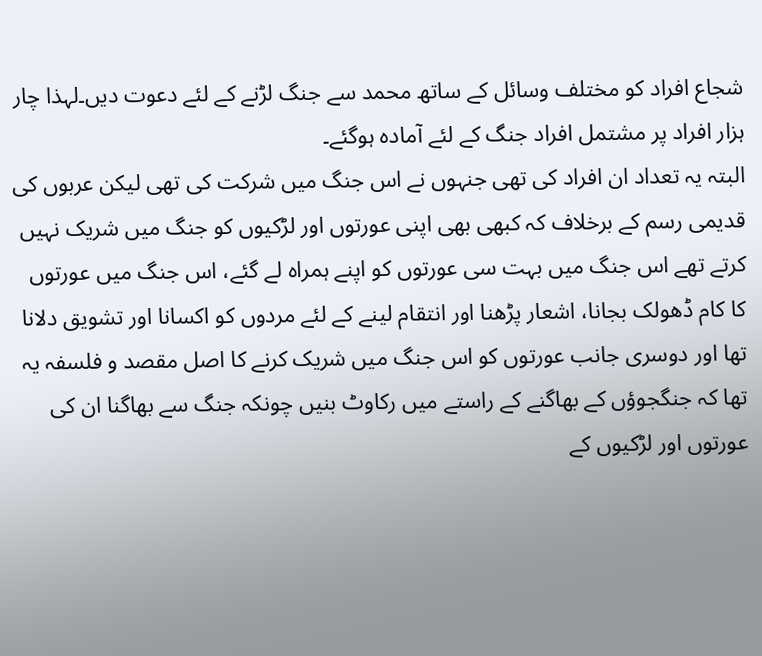شجاع افراد کو مختلف وسائل کے ساتھ محمد سے جنگ لڑنے کے لئے دعوت دیں۔لہذا چار ہزار افراد پر مشتمل افراد جنگ کے لئے آمادہ ہوگئے۔
البتہ یہ تعداد ان افراد کی تھی جنہوں نے اس جنگ میں شرکت کی تھی لیکن عربوں کی قدیمی رسم کے برخلاف کہ کبھی بھی اپنی عورتوں اور لڑکیوں کو جنگ میں شریک نہیں کرتے تھے اس جنگ میں بہت سی عورتوں کو اپنے ہمراہ لے گئے، اس جنگ میں عورتوں کا کام ڈھولک بجانا، اشعار پڑھنا اور انتقام لینے کے لئے مردوں کو اکسانا اور تشویق دلانا تھا اور دوسری جانب عورتوں کو اس جنگ میں شریک کرنے کا اصل مقصد و فلسفہ یہ تھا کہ جنگجوؤں کے بھاگنے کے راستے میں رکاوٹ بنیں چونکہ جنگ سے بھاگنا ان کی عورتوں اور لڑکیوں کے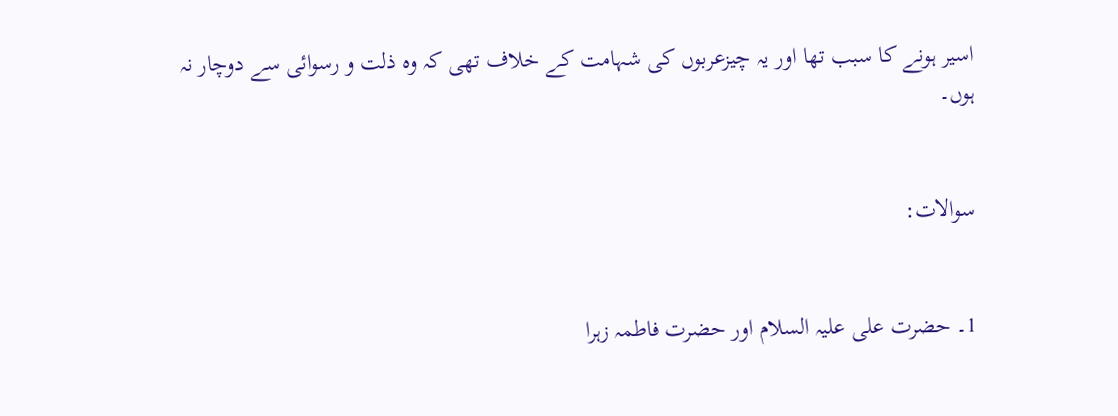اسیر ہونے کا سبب تھا اور یہ چیزعربوں کی شہامت کے خلاف تھی کہ وہ ذلت و رسوائی سے دوچار نہ ہوں۔


سوالات:


1۔ حضرت علی علیہ السلام اور حضرت فاطمہ زہرا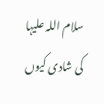سلام اللہ علیہا کی شادی کیوں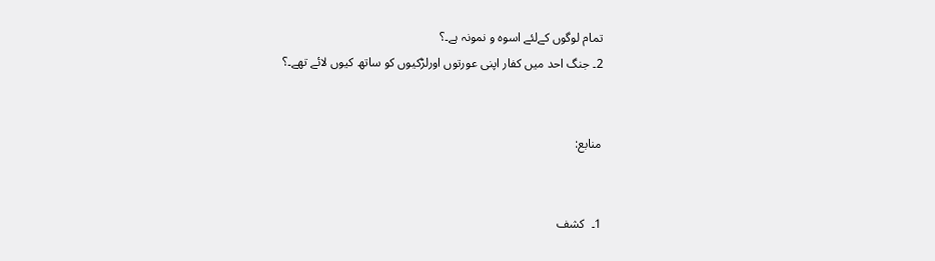تمام لوگوں کےلئے اسوہ و نمونہ ہے۔؟
2۔ جنگ احد میں کفار اپنی عورتوں اورلڑکیوں کو ساتھ کیوں لائے تھے۔؟


منابع:


1۔  کشف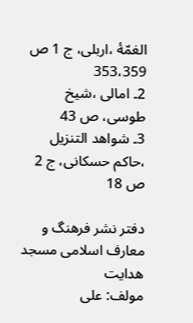الغمّۀ ،اربلی، ج 1 ص 353،359
2۔ امالی ،شیخ طوسی، ص 43
3۔ شواهد التنزیل ،حاکم حسکانی، ج 2 ص 18

دفتر نشر فرهنگ و معارف اسلامی مسجد هدایت
مولف: علی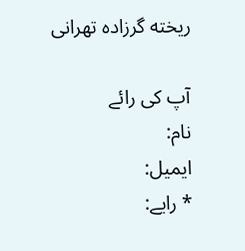ریخته گرزاده تهرانی

آپ کی رائے
نام:
ایمیل:
* رایے: